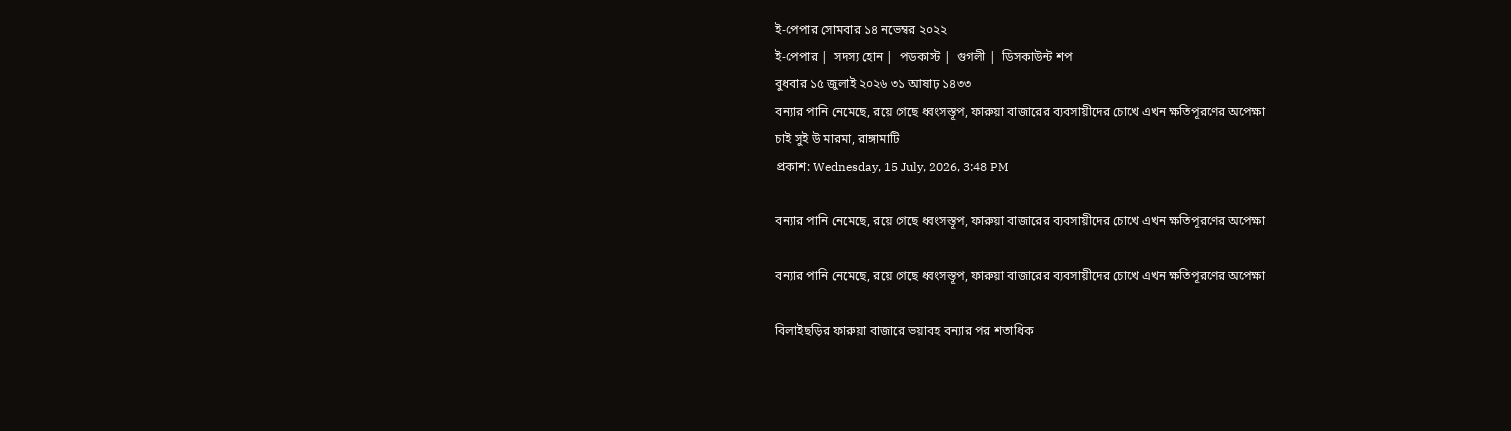ই-পেপার সোমবার ১৪ নভেম্বর ২০২২
ই-পেপার |  সদস্য হোন |  পডকাস্ট |  গুগলী |  ডিসকাউন্ট শপ
বুধবার ১৫ জুলাই ২০২৬ ৩১ আষাঢ় ১৪৩৩
বন্যার পানি নেমেছে, রয়ে গেছে ধ্বংসস্তূপ, ফারুয়া বাজারের ব্যবসায়ীদের চোখে এখন ক্ষতিপূরণের অপেক্ষা
চাই সুই উ মারমা, রাঙ্গামাটি
প্রকাশ: Wednesday, 15 July, 2026, 3:48 PM

বন্যার পানি নেমেছে, রয়ে গেছে ধ্বংসস্তূপ, ফারুয়া বাজারের ব্যবসায়ীদের চোখে এখন ক্ষতিপূরণের অপেক্ষা

বন্যার পানি নেমেছে, রয়ে গেছে ধ্বংসস্তূপ, ফারুয়া বাজারের ব্যবসায়ীদের চোখে এখন ক্ষতিপূরণের অপেক্ষা

বিলাইছড়ির ফারুয়া বাজারে ভয়াবহ বন্যার পর শতাধিক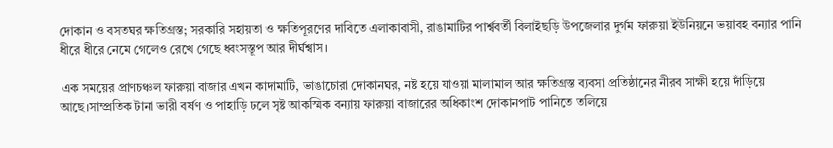দোকান ও বসতঘর ক্ষতিগ্রস্ত; সরকারি সহায়তা ও ক্ষতিপূরণের দাবিতে এলাকাবাসী, রাঙামাটির পার্শ্ববর্তী বিলাইছড়ি উপজেলার দুর্গম ফারুয়া ইউনিয়নে ভয়াবহ বন্যার পানি ধীরে ধীরে নেমে গেলেও রেখে গেছে ধ্বংসস্তূপ আর দীর্ঘশ্বাস।

 এক সময়ের প্রাণচঞ্চল ফারুয়া বাজার এখন কাদামাটি, ভাঙাচোরা দোকানঘর, নষ্ট হয়ে যাওয়া মালামাল আর ক্ষতিগ্রস্ত ব্যবসা প্রতিষ্ঠানের নীরব সাক্ষী হয়ে দাঁড়িয়ে আছে।সাম্প্রতিক টানা ভারী বর্ষণ ও পাহাড়ি ঢলে সৃষ্ট আকস্মিক বন্যায় ফারুয়া বাজারের অধিকাংশ দোকানপাট পানিতে তলিয়ে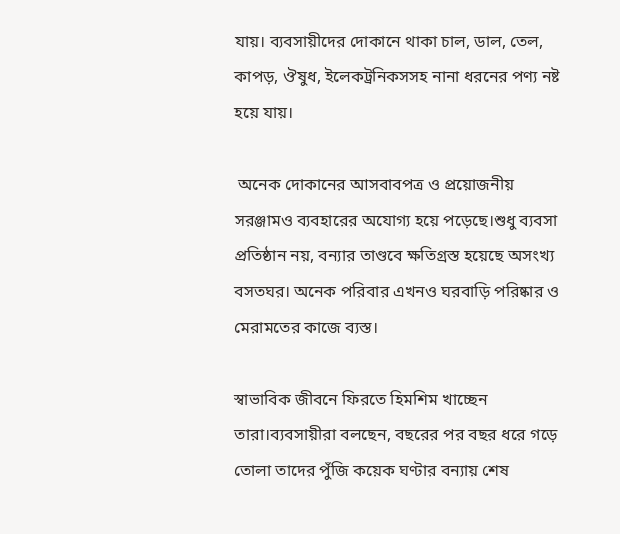যায়। ব্যবসায়ীদের দোকানে থাকা চাল, ডাল, তেল, কাপড়, ঔষুধ, ইলেকট্রনিকসসহ নানা ধরনের পণ্য নষ্ট হয়ে যায়।

 অনেক দোকানের আসবাবপত্র ও প্রয়োজনীয় সরঞ্জামও ব্যবহারের অযোগ্য হয়ে পড়েছে।শুধু ব্যবসা প্রতিষ্ঠান নয়, বন্যার তাণ্ডবে ক্ষতিগ্রস্ত হয়েছে অসংখ্য বসতঘর। অনেক পরিবার এখনও ঘরবাড়ি পরিষ্কার ও মেরামতের কাজে ব্যস্ত।

স্বাভাবিক জীবনে ফিরতে হিমশিম খাচ্ছেন তারা।ব্যবসায়ীরা বলছেন, বছরের পর বছর ধরে গড়ে তোলা তাদের পুঁজি কয়েক ঘণ্টার বন্যায় শেষ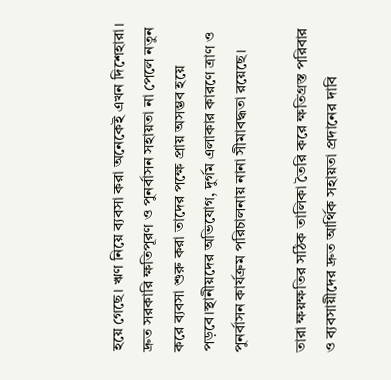হয়ে গেছে। ঋণ নিয়ে ব্যবসা করা অনেকেই এখন দিশেহারা। দ্রুত সরকারি ক্ষতিপূরণ ও পুনর্বাসন সহায়তা না পেলে নতুন করে ব্যবসা শুরু করা তাদের পক্ষে প্রায় অসম্ভব হয়ে পড়বে।স্থানীয়দের অভিযোগ, দুর্গম এলাকার কারণে ত্রাণ ও পুনর্বাসন কার্যক্রম পরিচালনায় নানা সীমাবদ্ধতা রয়েছে।

তারা ক্ষয়ক্ষতির সঠিক তালিকা তৈরি করে ক্ষতিগ্রস্ত পরিবার ও ব্যবসায়ীদের দ্রুত আর্থিক সহায়তা প্রদানের দাবি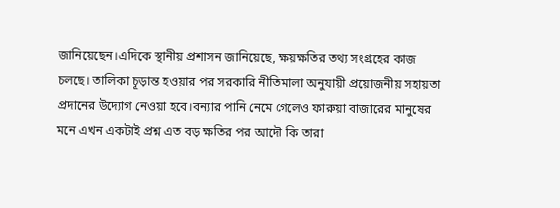জানিয়েছেন।এদিকে স্থানীয় প্রশাসন জানিয়েছে, ক্ষয়ক্ষতির তথ্য সংগ্রহের কাজ চলছে। তালিকা চূড়ান্ত হওয়ার পর সরকারি নীতিমালা অনুযায়ী প্রয়োজনীয় সহায়তা প্রদানের উদ্যোগ নেওয়া হবে।বন্যার পানি নেমে গেলেও ফারুয়া বাজারের মানুষের মনে এখন একটাই প্রশ্ন এত বড় ক্ষতির পর আদৌ কি তারা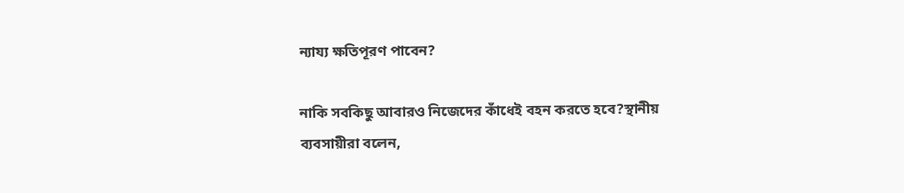ন্যায্য ক্ষতিপূরণ পাবেন?

নাকি সবকিছু আবারও নিজেদের কাঁধেই বহন করতে হবে?স্থানীয় ব্যবসায়ীরা বলেন,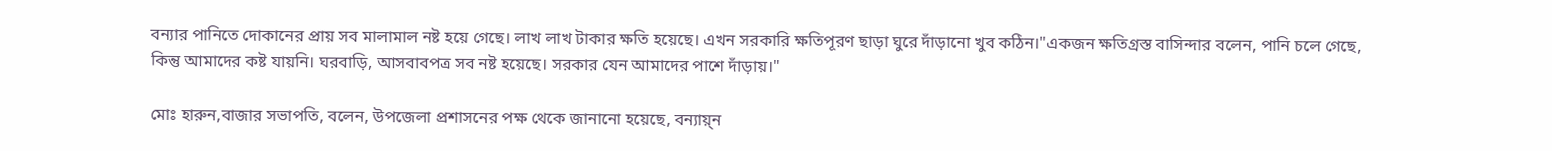বন্যার পানিতে দোকানের প্রায় সব মালামাল নষ্ট হয়ে গেছে। লাখ লাখ টাকার ক্ষতি হয়েছে। এখন সরকারি ক্ষতিপূরণ ছাড়া ঘুরে দাঁড়ানো খুব কঠিন।"একজন ক্ষতিগ্রস্ত বাসিন্দার বলেন, পানি চলে গেছে, কিন্তু আমাদের কষ্ট যায়নি। ঘরবাড়ি, আসবাবপত্র সব নষ্ট হয়েছে। সরকার যেন আমাদের পাশে দাঁড়ায়।"

মোঃ হারুন,বাজার সভাপতি, বলেন, উপজেলা প্রশাসনের পক্ষ থেকে জানানো হয়েছে, বন্যায়্ন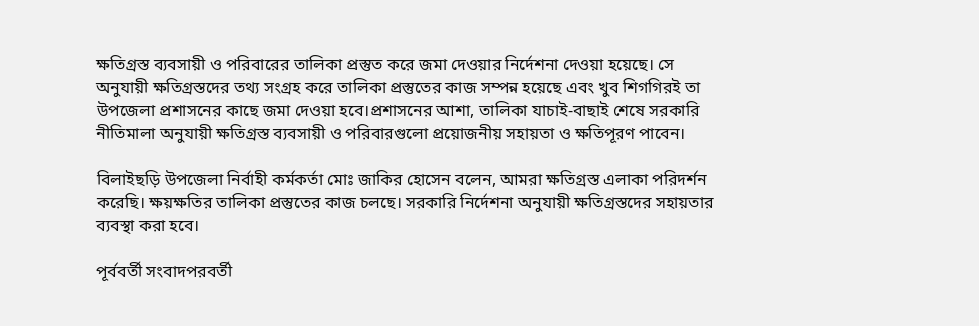ক্ষতিগ্রস্ত ব্যবসায়ী ও পরিবারের তালিকা প্রস্তুত করে জমা দেওয়ার নির্দেশনা দেওয়া হয়েছে। সে অনুযায়ী ক্ষতিগ্রস্তদের তথ্য সংগ্রহ করে তালিকা প্রস্তুতের কাজ সম্পন্ন হয়েছে এবং খুব শিগগিরই তা উপজেলা প্রশাসনের কাছে জমা দেওয়া হবে।প্রশাসনের আশা, তালিকা যাচাই-বাছাই শেষে সরকারি নীতিমালা অনুযায়ী ক্ষতিগ্রস্ত ব্যবসায়ী ও পরিবারগুলো প্রয়োজনীয় সহায়তা ও ক্ষতিপূরণ পাবেন।

বিলাইছড়ি উপজেলা নির্বাহী কর্মকর্তা মোঃ জাকির হোসেন বলেন, আমরা ক্ষতিগ্রস্ত এলাকা পরিদর্শন করেছি। ক্ষয়ক্ষতির তালিকা প্রস্তুতের কাজ চলছে। সরকারি নির্দেশনা অনুযায়ী ক্ষতিগ্রস্তদের সহায়তার ব্যবস্থা করা হবে।

পূর্ববর্তী সংবাদপরবর্তী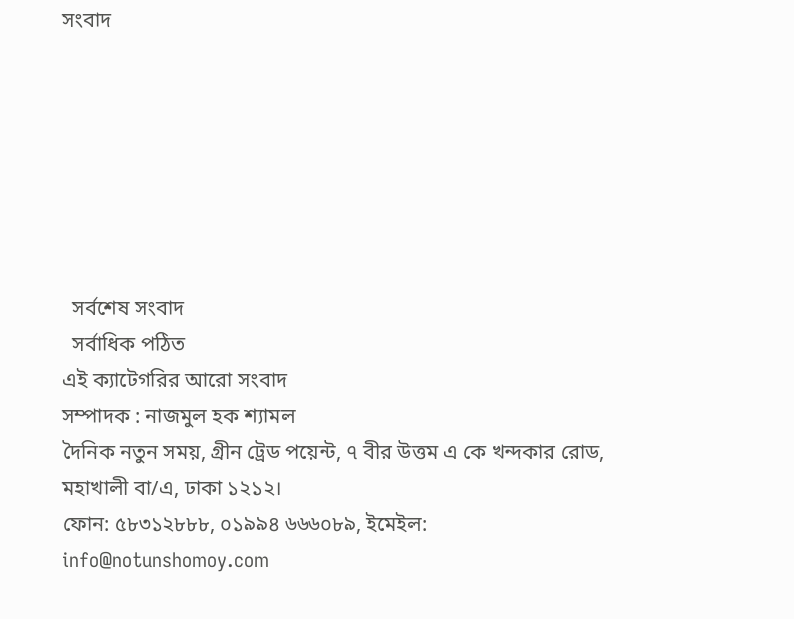সংবাদ







  সর্বশেষ সংবাদ
  সর্বাধিক পঠিত
এই ক্যাটেগরির আরো সংবাদ
সম্পাদক : নাজমুল হক শ্যামল
দৈনিক নতুন সময়, গ্রীন ট্রেড পয়েন্ট, ৭ বীর উত্তম এ কে খন্দকার রোড, মহাখালী বা/এ, ঢাকা ১২১২।
ফোন: ৫৮৩১২৮৮৮, ০১৯৯৪ ৬৬৬০৮৯, ইমেইল: info@notunshomoy.com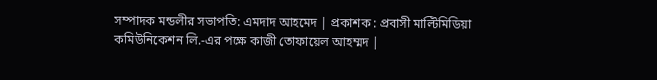সম্পাদক মন্ডলীর সভাপতি: এমদাদ আহমেদ | প্রকাশক : প্রবাসী মাল্টিমিডিয়া কমিউনিকেশন লি.-এর পক্ষে কাজী তোফায়েল আহম্মদ |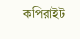কপিরাইট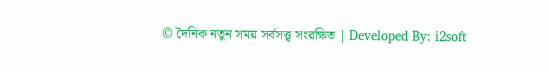© দৈনিক নতুন সময় সর্বসত্ত্ব সংরক্ষিত | Developed By: i2soft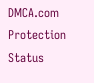DMCA.com Protection Status